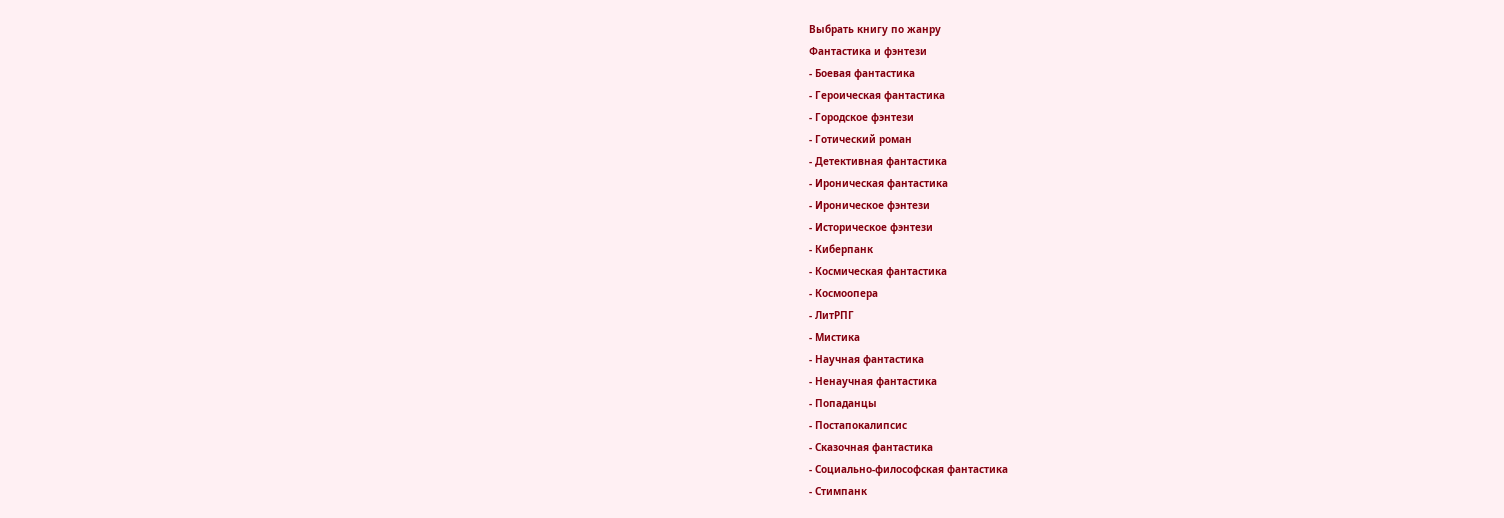Выбрать книгу по жанру
Фантастика и фэнтези
- Боевая фантастика
- Героическая фантастика
- Городское фэнтези
- Готический роман
- Детективная фантастика
- Ироническая фантастика
- Ироническое фэнтези
- Историческое фэнтези
- Киберпанк
- Космическая фантастика
- Космоопера
- ЛитРПГ
- Мистика
- Научная фантастика
- Ненаучная фантастика
- Попаданцы
- Постапокалипсис
- Сказочная фантастика
- Социально-философская фантастика
- Стимпанк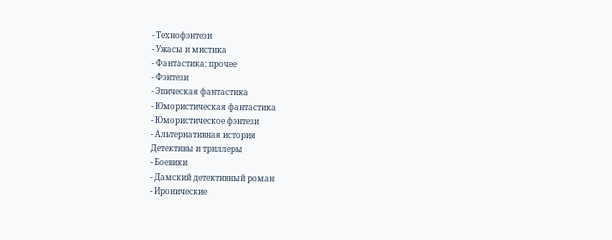- Технофэнтези
- Ужасы и мистика
- Фантастика: прочее
- Фэнтези
- Эпическая фантастика
- Юмористическая фантастика
- Юмористическое фэнтези
- Альтернативная история
Детективы и триллеры
- Боевики
- Дамский детективный роман
- Иронические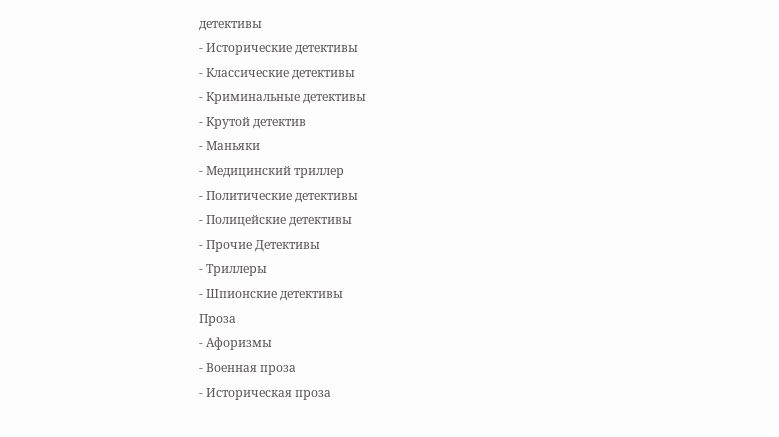детективы
- Исторические детективы
- Классические детективы
- Криминальные детективы
- Крутой детектив
- Маньяки
- Медицинский триллер
- Политические детективы
- Полицейские детективы
- Прочие Детективы
- Триллеры
- Шпионские детективы
Проза
- Афоризмы
- Военная проза
- Историческая проза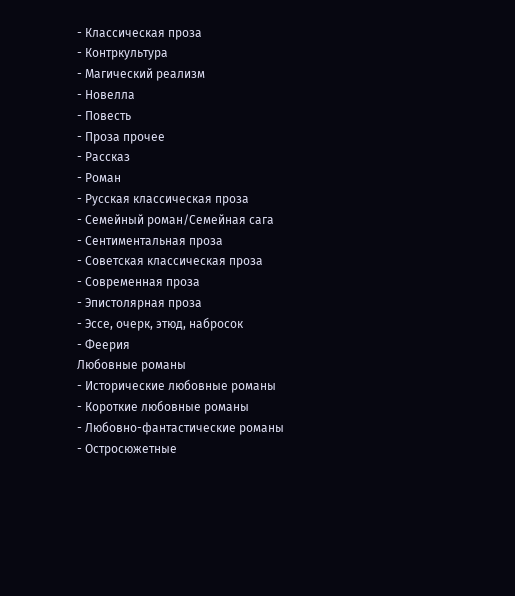- Классическая проза
- Контркультура
- Магический реализм
- Новелла
- Повесть
- Проза прочее
- Рассказ
- Роман
- Русская классическая проза
- Семейный роман/Семейная сага
- Сентиментальная проза
- Советская классическая проза
- Современная проза
- Эпистолярная проза
- Эссе, очерк, этюд, набросок
- Феерия
Любовные романы
- Исторические любовные романы
- Короткие любовные романы
- Любовно-фантастические романы
- Остросюжетные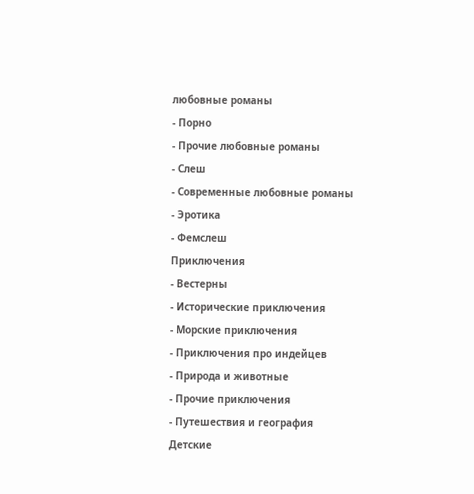любовные романы
- Порно
- Прочие любовные романы
- Слеш
- Современные любовные романы
- Эротика
- Фемслеш
Приключения
- Вестерны
- Исторические приключения
- Морские приключения
- Приключения про индейцев
- Природа и животные
- Прочие приключения
- Путешествия и география
Детские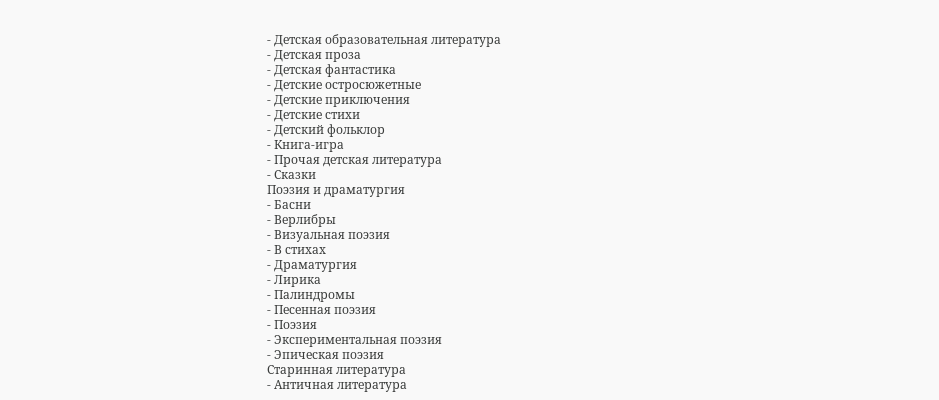- Детская образовательная литература
- Детская проза
- Детская фантастика
- Детские остросюжетные
- Детские приключения
- Детские стихи
- Детский фольклор
- Книга-игра
- Прочая детская литература
- Сказки
Поэзия и драматургия
- Басни
- Верлибры
- Визуальная поэзия
- В стихах
- Драматургия
- Лирика
- Палиндромы
- Песенная поэзия
- Поэзия
- Экспериментальная поэзия
- Эпическая поэзия
Старинная литература
- Античная литература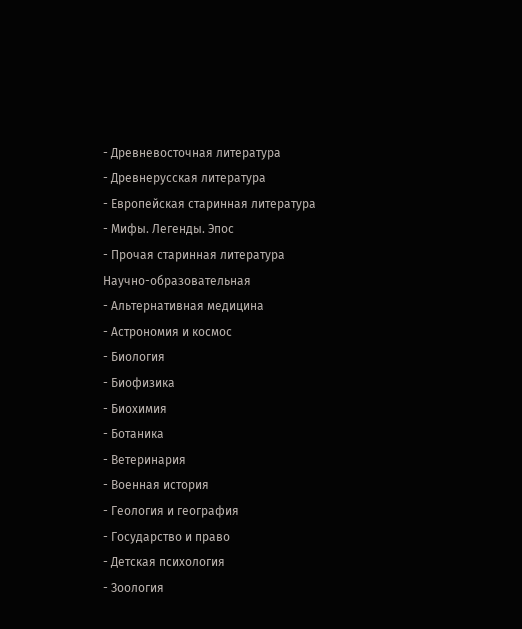- Древневосточная литература
- Древнерусская литература
- Европейская старинная литература
- Мифы. Легенды. Эпос
- Прочая старинная литература
Научно-образовательная
- Альтернативная медицина
- Астрономия и космос
- Биология
- Биофизика
- Биохимия
- Ботаника
- Ветеринария
- Военная история
- Геология и география
- Государство и право
- Детская психология
- Зоология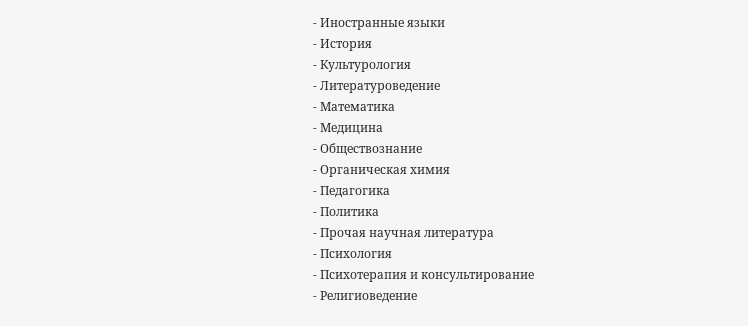- Иностранные языки
- История
- Культурология
- Литературоведение
- Математика
- Медицина
- Обществознание
- Органическая химия
- Педагогика
- Политика
- Прочая научная литература
- Психология
- Психотерапия и консультирование
- Религиоведение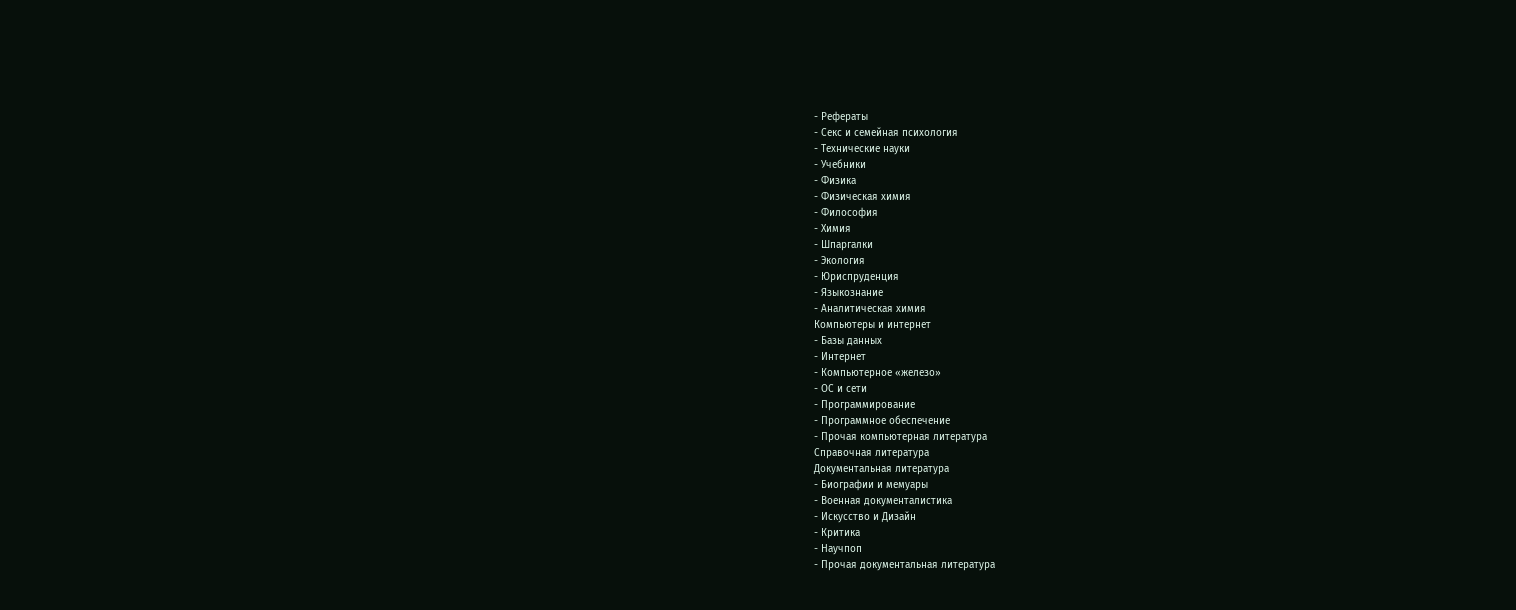- Рефераты
- Секс и семейная психология
- Технические науки
- Учебники
- Физика
- Физическая химия
- Философия
- Химия
- Шпаргалки
- Экология
- Юриспруденция
- Языкознание
- Аналитическая химия
Компьютеры и интернет
- Базы данных
- Интернет
- Компьютерное «железо»
- ОС и сети
- Программирование
- Программное обеспечение
- Прочая компьютерная литература
Справочная литература
Документальная литература
- Биографии и мемуары
- Военная документалистика
- Искусство и Дизайн
- Критика
- Научпоп
- Прочая документальная литература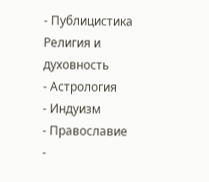- Публицистика
Религия и духовность
- Астрология
- Индуизм
- Православие
-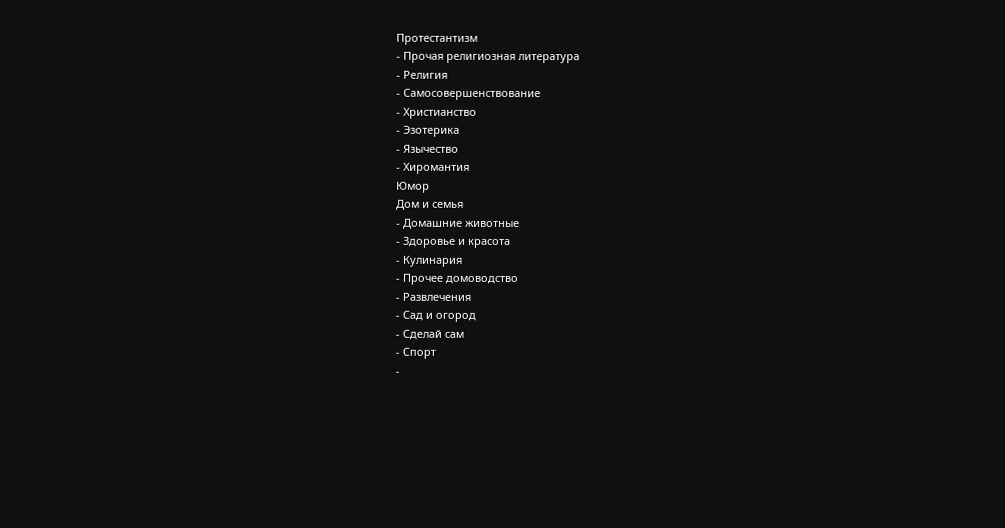Протестантизм
- Прочая религиозная литература
- Религия
- Самосовершенствование
- Христианство
- Эзотерика
- Язычество
- Хиромантия
Юмор
Дом и семья
- Домашние животные
- Здоровье и красота
- Кулинария
- Прочее домоводство
- Развлечения
- Сад и огород
- Сделай сам
- Спорт
-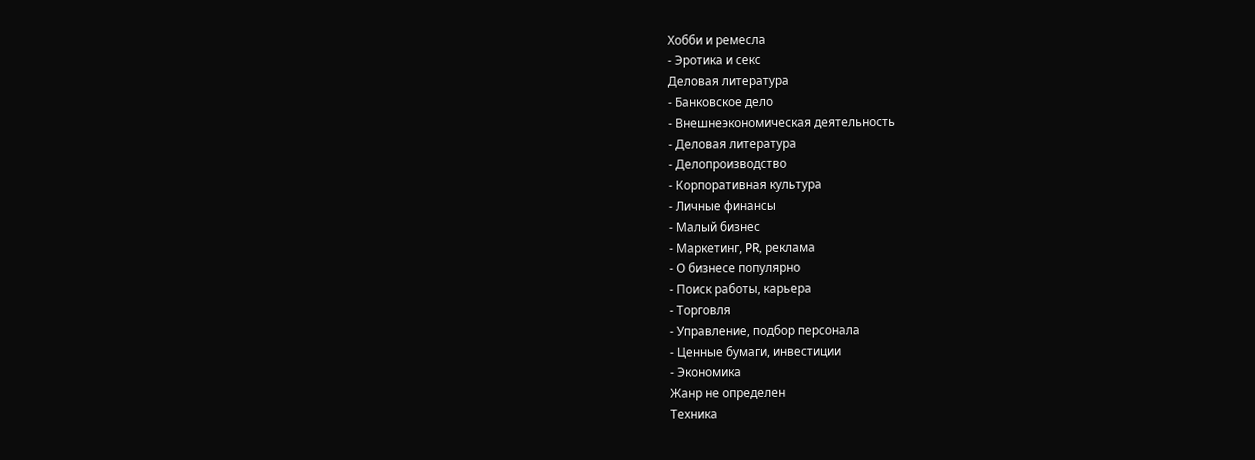Хобби и ремесла
- Эротика и секс
Деловая литература
- Банковское дело
- Внешнеэкономическая деятельность
- Деловая литература
- Делопроизводство
- Корпоративная культура
- Личные финансы
- Малый бизнес
- Маркетинг, PR, реклама
- О бизнесе популярно
- Поиск работы, карьера
- Торговля
- Управление, подбор персонала
- Ценные бумаги, инвестиции
- Экономика
Жанр не определен
Техника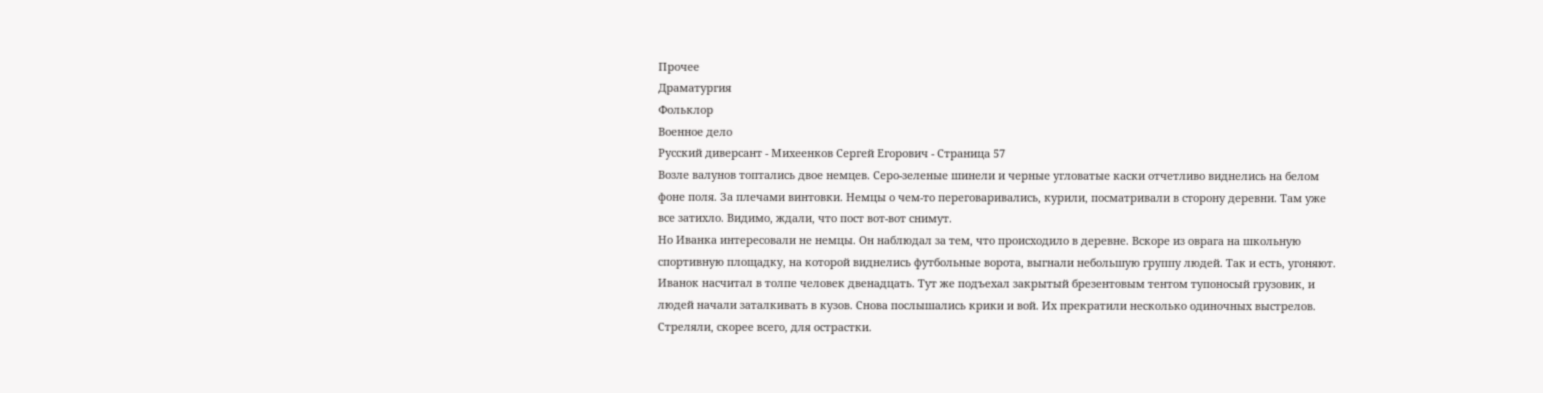Прочее
Драматургия
Фольклор
Военное дело
Русский диверсант - Михеенков Сергей Егорович - Страница 57
Возле валунов топтались двое немцев. Серо-зеленые шинели и черные угловатые каски отчетливо виднелись на белом фоне поля. За плечами винтовки. Немцы о чем-то переговаривались, курили, посматривали в сторону деревни. Там уже все затихло. Видимо, ждали, что пост вот-вот снимут.
Но Иванка интересовали не немцы. Он наблюдал за тем, что происходило в деревне. Вскоре из оврага на школьную спортивную площадку, на которой виднелись футбольные ворота, выгнали небольшую группу людей. Так и есть, угоняют. Иванок насчитал в толпе человек двенадцать. Тут же подъехал закрытый брезентовым тентом тупоносый грузовик, и людей начали заталкивать в кузов. Снова послышались крики и вой. Их прекратили несколько одиночных выстрелов. Стреляли, скорее всего, для острастки.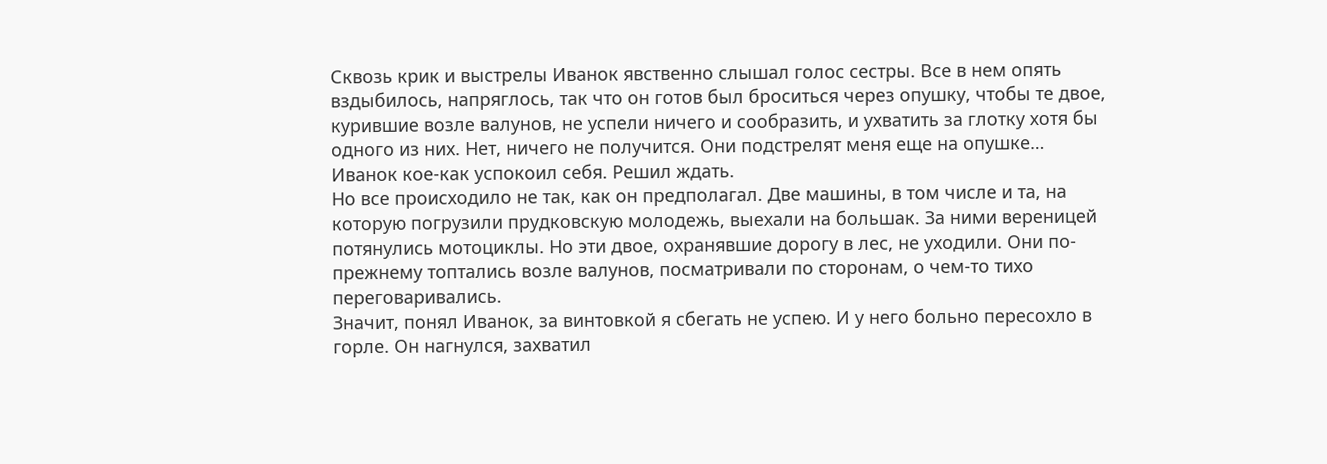Сквозь крик и выстрелы Иванок явственно слышал голос сестры. Все в нем опять вздыбилось, напряглось, так что он готов был броситься через опушку, чтобы те двое, курившие возле валунов, не успели ничего и сообразить, и ухватить за глотку хотя бы одного из них. Нет, ничего не получится. Они подстрелят меня еще на опушке…
Иванок кое-как успокоил себя. Решил ждать.
Но все происходило не так, как он предполагал. Две машины, в том числе и та, на которую погрузили прудковскую молодежь, выехали на большак. За ними вереницей потянулись мотоциклы. Но эти двое, охранявшие дорогу в лес, не уходили. Они по-прежнему топтались возле валунов, посматривали по сторонам, о чем-то тихо переговаривались.
Значит, понял Иванок, за винтовкой я сбегать не успею. И у него больно пересохло в горле. Он нагнулся, захватил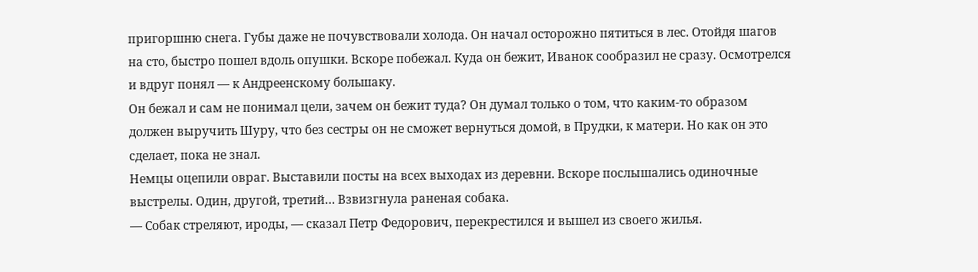пригоршню снега. Губы даже не почувствовали холода. Он начал осторожно пятиться в лес. Отойдя шагов на сто, быстро пошел вдоль опушки. Вскоре побежал. Куда он бежит, Иванок сообразил не сразу. Осмотрелся и вдруг понял — к Андреенскому большаку.
Он бежал и сам не понимал цели, зачем он бежит туда? Он думал только о том, что каким-то образом должен выручить Шуру, что без сестры он не сможет вернуться домой, в Прудки, к матери. Но как он это сделает, пока не знал.
Немцы оцепили овраг. Выставили посты на всех выходах из деревни. Вскоре послышались одиночные выстрелы. Один, другой, третий… Взвизгнула раненая собака.
— Собак стреляют, ироды, — сказал Петр Федорович, перекрестился и вышел из своего жилья.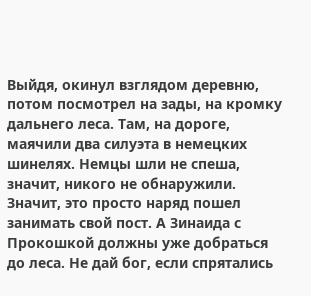Выйдя, окинул взглядом деревню, потом посмотрел на зады, на кромку дальнего леса. Там, на дороге, маячили два силуэта в немецких шинелях. Немцы шли не спеша, значит, никого не обнаружили. Значит, это просто наряд пошел занимать свой пост. А Зинаида с Прокошкой должны уже добраться до леса. Не дай бог, если спрятались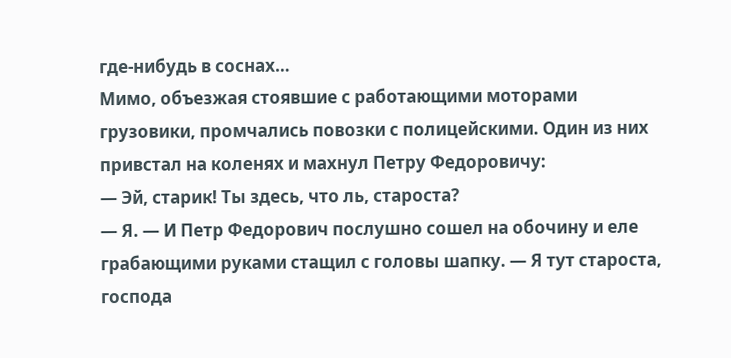где-нибудь в соснах…
Мимо, объезжая стоявшие с работающими моторами грузовики, промчались повозки с полицейскими. Один из них привстал на коленях и махнул Петру Федоровичу:
— Эй, старик! Ты здесь, что ль, староста?
— Я. — И Петр Федорович послушно сошел на обочину и еле грабающими руками стащил с головы шапку. — Я тут староста, господа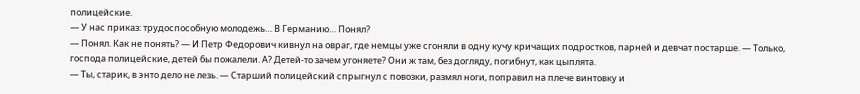полицейские.
— У нас приказ: трудоспособную молодежь… В Германию… Понял?
— Понял. Как не понять? — И Петр Федорович кивнул на овраг, где немцы уже сгоняли в одну кучу кричащих подростков, парней и девчат постарше. — Только, господа полицейские, детей бы пожалели. А? Детей-то зачем угоняете? Они ж там, без догляду, погибнут, как цыплята.
— Ты, старик, в энто дело не лезь. — Старший полицейский спрыгнул с повозки, размял ноги, поправил на плече винтовку и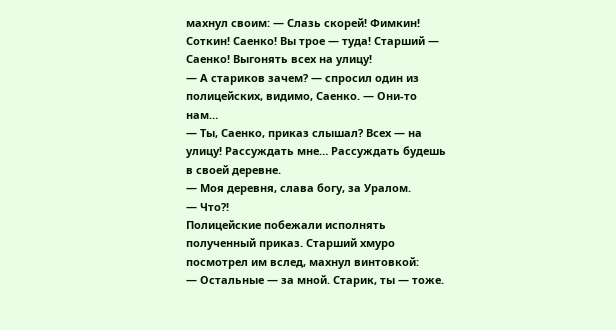махнул своим: — Слазь скорей! Фимкин! Соткин! Саенко! Вы трое — туда! Старший — Саенко! Выгонять всех на улицу!
— А стариков зачем? — спросил один из полицейских, видимо, Саенко. — Они-то нам…
— Ты, Саенко, приказ слышал? Всех — на улицу! Рассуждать мне… Рассуждать будешь в своей деревне.
— Моя деревня, слава богу, за Уралом.
— Что?!
Полицейские побежали исполнять полученный приказ. Старший хмуро посмотрел им вслед, махнул винтовкой:
— Остальные — за мной. Старик, ты — тоже.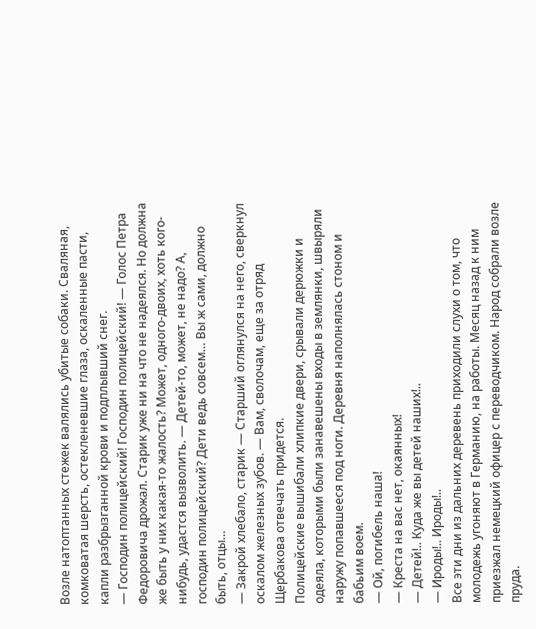Возле натоптанных стежек валялись убитые собаки. Сваляная, комковатая шерсть, остекленевшие глаза, оскаленные пасти, капли разбрызганной крови и подплывший снег.
— Господин полицейский! Господин полицейский! — Голос Петра Федоровича дрожал. Старик уже ни на что не надеялся. Но должна же быть у них какая-то жалость? Может, одного-двоих, хоть кого-нибудь, удастся вызволить. — Детей-то, может, не надо? А, господин полицейский? Дети ведь совсем… Вы ж сами, должно быть, отцы…
— Закрой хлебало, старик — Старший оглянулся на него, сверкнул оскалом железных зубов. — Вам, сволочам, еще за отряд Щербакова отвечать придется.
Полицейские вышибали хлипкие двери, срывали дерюжки и одеяла, которыми были занавешены входы в землянки, швыряли наружу попавшееся под ноги. Деревня наполнялась стоном и бабьим воем.
— Ой, погибель наша!
— Креста на вас нет, окаянных!
— Детей!.. Куда же вы детей наших!..
— Ироды!.. Ироды!..
Все эти дни из дальних деревень приходили слухи о том, что молодежь угоняют в Германию, на работы. Месяц назад к ним приезжал немецкий офицер с переводчиком. Народ собрали возле пруда.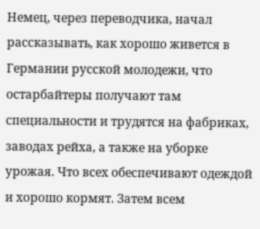Немец, через переводчика, начал рассказывать, как хорошо живется в Германии русской молодежи, что остарбайтеры получают там специальности и трудятся на фабриках, заводах рейха, а также на уборке урожая. Что всех обеспечивают одеждой и хорошо кормят. Затем всем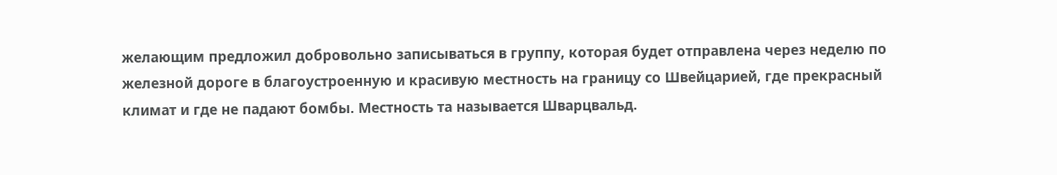желающим предложил добровольно записываться в группу, которая будет отправлена через неделю по железной дороге в благоустроенную и красивую местность на границу со Швейцарией, где прекрасный климат и где не падают бомбы. Местность та называется Шварцвальд.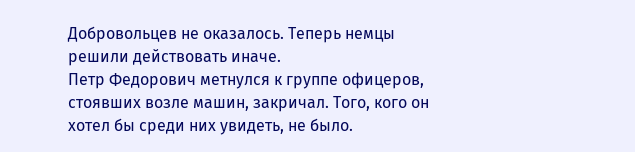Добровольцев не оказалось. Теперь немцы решили действовать иначе.
Петр Федорович метнулся к группе офицеров, стоявших возле машин, закричал. Того, кого он хотел бы среди них увидеть, не было.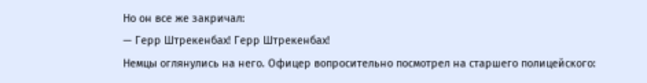Но он все же закричал:
— Герр Штрекенбах! Герр Штрекенбах!
Немцы оглянулись на него. Офицер вопросительно посмотрел на старшего полицейского: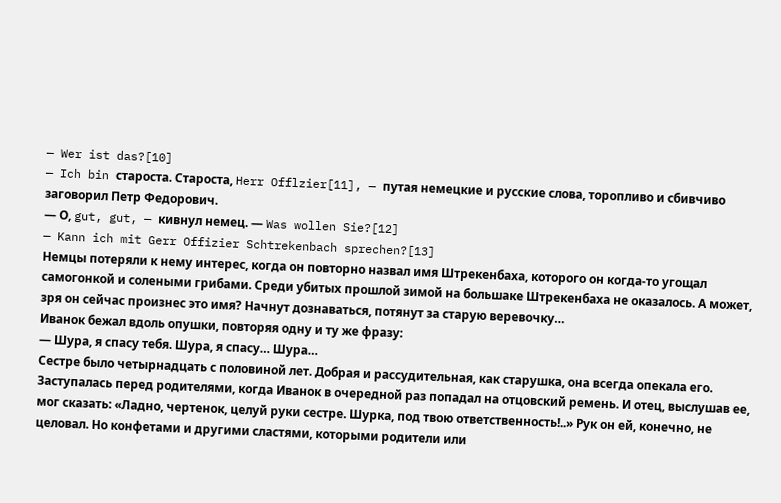— Wer ist das?[10]
— Ich bin староста. Староста, Herr Offlzier[11], — путая немецкие и русские слова, торопливо и сбивчиво заговорил Петр Федорович.
— О, gut, gut, — кивнул немец. — Was wollen Sie?[12]
— Kann ich mit Gerr Offizier Schtrekenbach sprechen?[13]
Немцы потеряли к нему интерес, когда он повторно назвал имя Штрекенбаха, которого он когда-то угощал самогонкой и солеными грибами. Среди убитых прошлой зимой на большаке Штрекенбаха не оказалось. А может, зря он сейчас произнес это имя? Начнут дознаваться, потянут за старую веревочку…
Иванок бежал вдоль опушки, повторяя одну и ту же фразу:
— Шура, я спасу тебя. Шура, я спасу… Шура…
Сестре было четырнадцать с половиной лет. Добрая и рассудительная, как старушка, она всегда опекала его. Заступалась перед родителями, когда Иванок в очередной раз попадал на отцовский ремень. И отец, выслушав ее, мог сказать: «Ладно, чертенок, целуй руки сестре. Шурка, под твою ответственность!..» Рук он ей, конечно, не целовал. Но конфетами и другими сластями, которыми родители или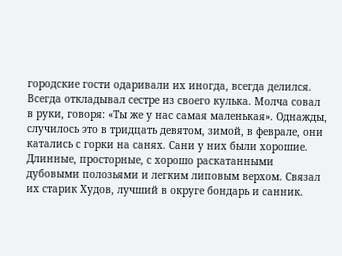городские гости одаривали их иногда, всегда делился. Всегда откладывал сестре из своего кулька. Молча совал в руки, говоря: «Ты же у нас самая маленькая». Однажды, случилось это в тридцать девятом, зимой, в феврале, они катались с горки на санях. Сани у них были хорошие. Длинные, просторные, с хорошо раскатанными дубовыми полозьями и легким липовым верхом. Связал их старик Худов, лучший в округе бондарь и санник.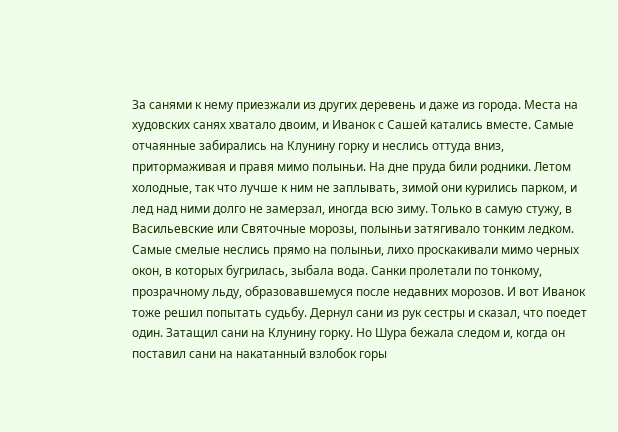За санями к нему приезжали из других деревень и даже из города. Места на худовских санях хватало двоим, и Иванок с Сашей катались вместе. Самые отчаянные забирались на Клунину горку и неслись оттуда вниз, притормаживая и правя мимо полыньи. На дне пруда били родники. Летом холодные, так что лучше к ним не заплывать, зимой они курились парком, и лед над ними долго не замерзал, иногда всю зиму. Только в самую стужу, в Васильевские или Святочные морозы, полыньи затягивало тонким ледком. Самые смелые неслись прямо на полыньи, лихо проскакивали мимо черных окон, в которых бугрилась, зыбала вода. Санки пролетали по тонкому, прозрачному льду, образовавшемуся после недавних морозов. И вот Иванок тоже решил попытать судьбу. Дернул сани из рук сестры и сказал, что поедет один. Затащил сани на Клунину горку. Но Шура бежала следом и, когда он поставил сани на накатанный взлобок горы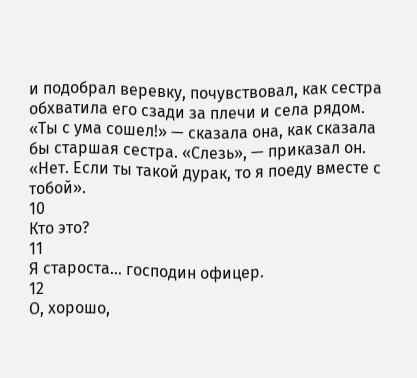и подобрал веревку, почувствовал, как сестра обхватила его сзади за плечи и села рядом. «Ты с ума сошел!» — сказала она, как сказала бы старшая сестра. «Слезь», — приказал он. «Нет. Если ты такой дурак, то я поеду вместе с тобой».
10
Кто это?
11
Я староста… господин офицер.
12
О, хорошо,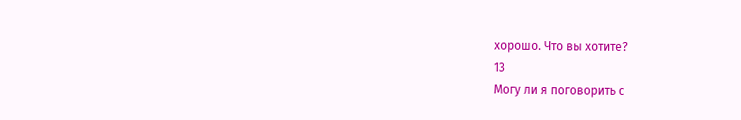хорошо. Что вы хотите?
13
Могу ли я поговорить с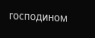господином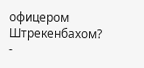офицером Штрекенбахом?
-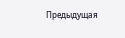Предыдущая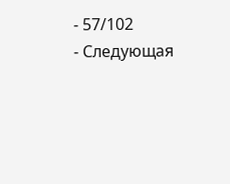- 57/102
- Следующая